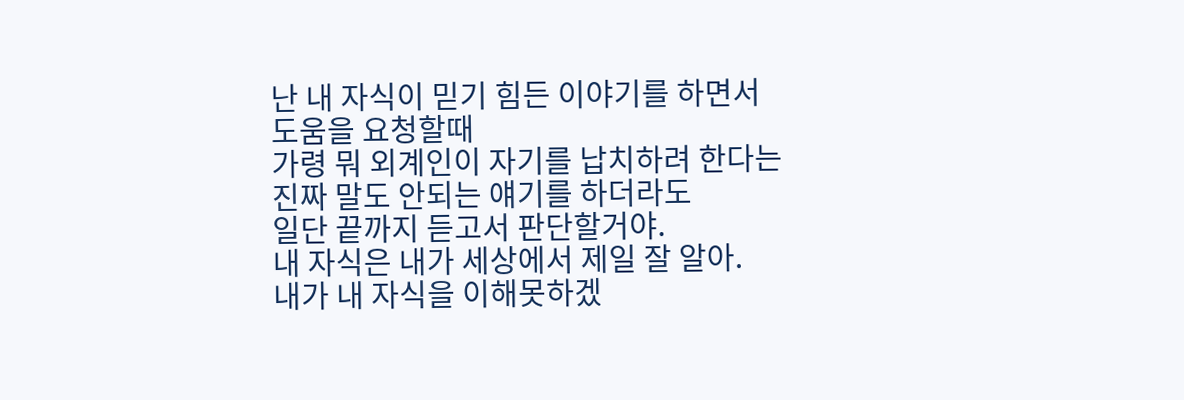난 내 자식이 믿기 힘든 이야기를 하면서
도움을 요청할때
가령 뭐 외계인이 자기를 납치하려 한다는
진짜 말도 안되는 얘기를 하더라도
일단 끝까지 듣고서 판단할거야.
내 자식은 내가 세상에서 제일 잘 알아.
내가 내 자식을 이해못하겠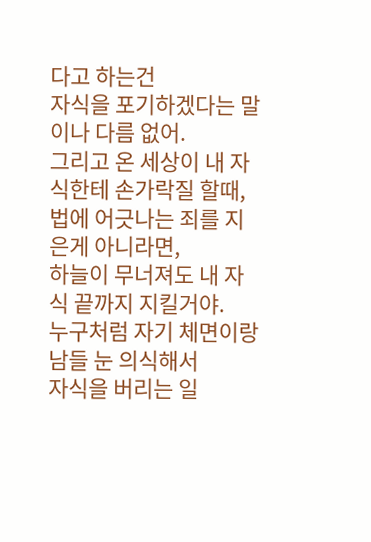다고 하는건
자식을 포기하겠다는 말이나 다름 없어.
그리고 온 세상이 내 자식한테 손가락질 할때,
법에 어긋나는 죄를 지은게 아니라면,
하늘이 무너져도 내 자식 끝까지 지킬거야.
누구처럼 자기 체면이랑 남들 눈 의식해서
자식을 버리는 일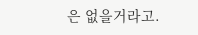은 없을거라고.